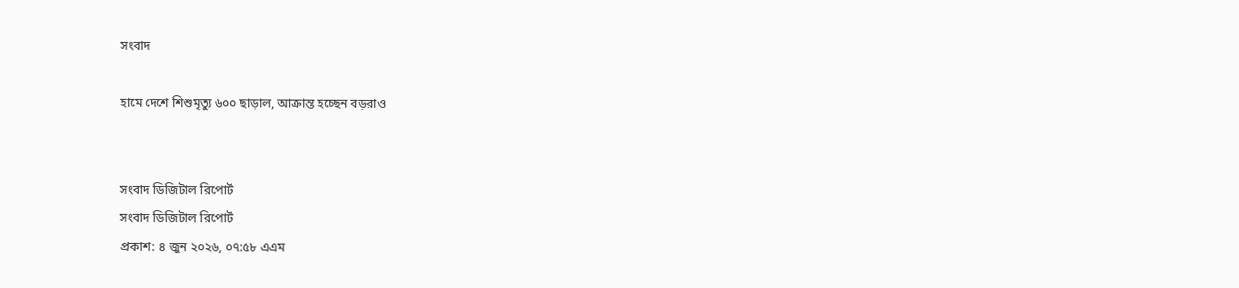সংবাদ

হামে দেশে শিশুমৃত্যু ৬০০ ছাড়াল, আক্রান্ত হচ্ছেন বড়রাও


সংবাদ ডিজিটাল রিপোর্ট
সংবাদ ডিজিটাল রিপোর্ট
প্রকাশ: ৪ জুন ২০২৬, ০৭:৫৮ এএম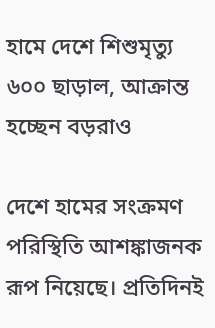হামে দেশে শিশুমৃত্যু ৬০০ ছাড়াল, আক্রান্ত হচ্ছেন বড়রাও

দেশে হামের সংক্রমণ পরিস্থিতি আশঙ্কাজনক রূপ নিয়েছে। প্রতিদিনই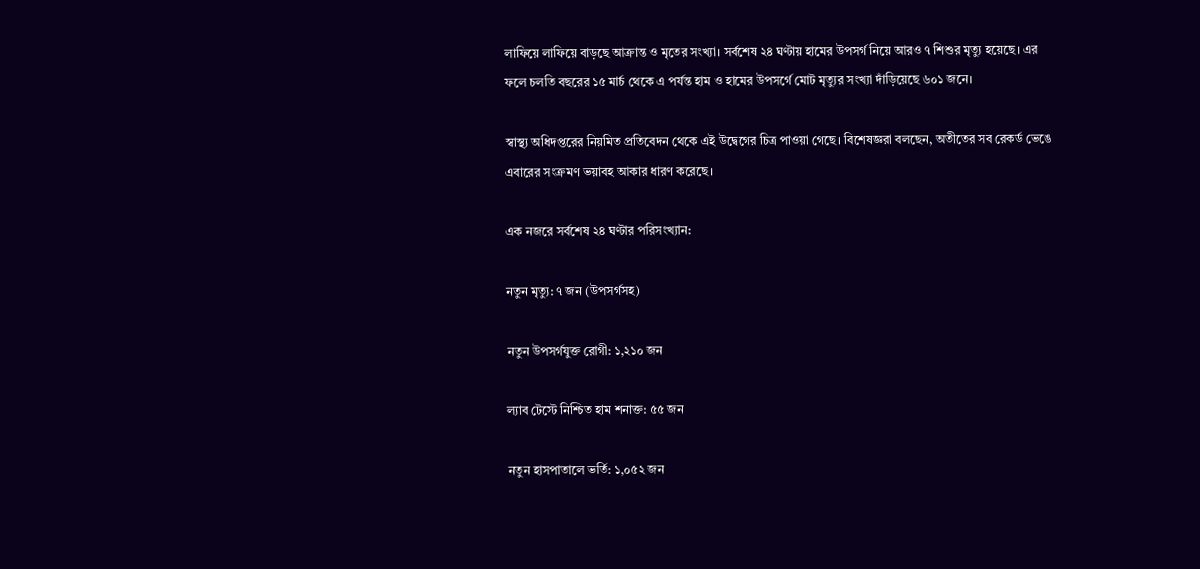লাফিয়ে লাফিয়ে বাড়ছে আক্রান্ত ও মৃতের সংখ্যা। সর্বশেষ ২৪ ঘণ্টায় হামের উপসর্গ নিয়ে আরও ৭ শিশুর মৃত্যু হয়েছে। এর ফলে চলতি বছরের ১৫ মার্চ থেকে এ পর্যন্ত হাম ও হামের উপসর্গে মোট মৃত্যুর সংখ্যা দাঁড়িয়েছে ৬০১ জনে।

স্বাস্থ্য অধিদপ্তরের নিয়মিত প্রতিবেদন থেকে এই উদ্বেগের চিত্র পাওয়া গেছে। বিশেষজ্ঞরা বলছেন, অতীতের সব রেকর্ড ভেঙে এবারের সংক্রমণ ভয়াবহ আকার ধারণ করেছে।

এক নজরে সর্বশেষ ২৪ ঘণ্টার পরিসংখ্যান:

নতুন মৃত্যু: ৭ জন (উপসর্গসহ)

নতুন উপসর্গযুক্ত রোগী: ১,২১০ জন

ল্যাব টেস্টে নিশ্চিত হাম শনাক্ত: ৫৫ জন

নতুন হাসপাতালে ভর্তি: ১,০৫২ জন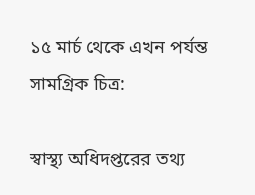১৫ মার্চ থেকে এখন পর্যন্ত সামগ্রিক চিত্র:

স্বাস্থ্য অধিদপ্তরের তথ্য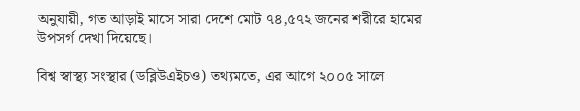অনুযায়ী, গত আড়াই মাসে সারা দেশে মোট ৭৪,৫৭২ জনের শরীরে হামের উপসর্গ দেখা দিয়েছে।

বিশ্ব স্বাস্থ্য সংস্থার (ডব্লিউএইচও) তথ্যমতে, এর আগে ২০০৫ সালে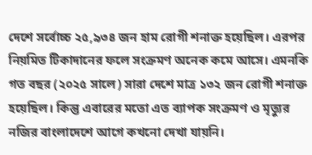দেশে সর্বোচ্চ ২৫,৯৩৪ জন হাম রোগী শনাক্ত হয়েছিল। এরপর নিয়মিত টিকাদানের ফলে সংক্রমণ অনেক কমে আসে। এমনকি গত বছর (২০২৫ সালে) সারা দেশে মাত্র ১৩২ জন রোগী শনাক্ত হয়েছিল। কিন্তু এবারের মতো এত ব্যাপক সংক্রমণ ও মৃত্যুর নজির বাংলাদেশে আগে কখনো দেখা যায়নি।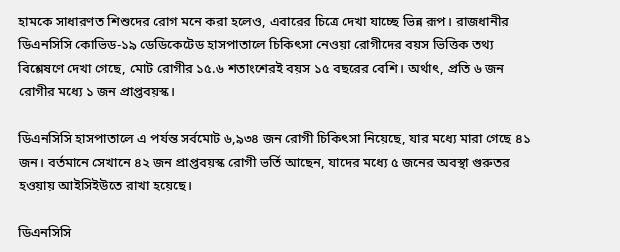হামকে সাধারণত শিশুদের রোগ মনে করা হলেও, এবারের চিত্রে দেখা যাচ্ছে ভিন্ন রূপ। রাজধানীর ডিএনসিসি কোভিড-১৯ ডেডিকেটেড হাসপাতালে চিকিৎসা নেওয়া রোগীদের বয়স ভিত্তিক তথ্য বিশ্লেষণে দেখা গেছে, মোট রোগীর ১৫.৬ শতাংশেরই বয়স ১৫ বছরের বেশি। অর্থাৎ, প্রতি ৬ জন রোগীর মধ্যে ১ জন প্রাপ্তবয়স্ক।

ডিএনসিসি হাসপাতালে এ পর্যন্ত সর্বমোট ৬,৯৩৪ জন রোগী চিকিৎসা নিয়েছে, যার মধ্যে মারা গেছে ৪১ জন। বর্তমানে সেখানে ৪২ জন প্রাপ্তবয়স্ক রোগী ভর্তি আছেন, যাদের মধ্যে ৫ জনের অবস্থা গুরুতর হওয়ায় আইসিইউতে রাখা হয়েছে।

ডিএনসিসি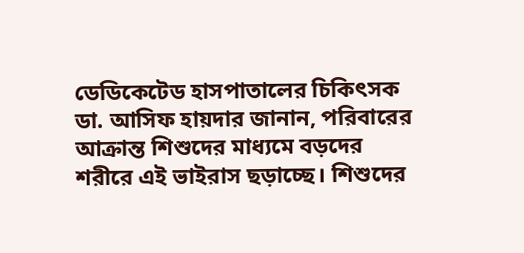ডেডিকেটেড হাসপাতালের চিকিৎসক ডা. আসিফ হায়দার জানান, পরিবারের আক্রান্ত শিশুদের মাধ্যমে বড়দের শরীরে এই ভাইরাস ছড়াচ্ছে। শিশুদের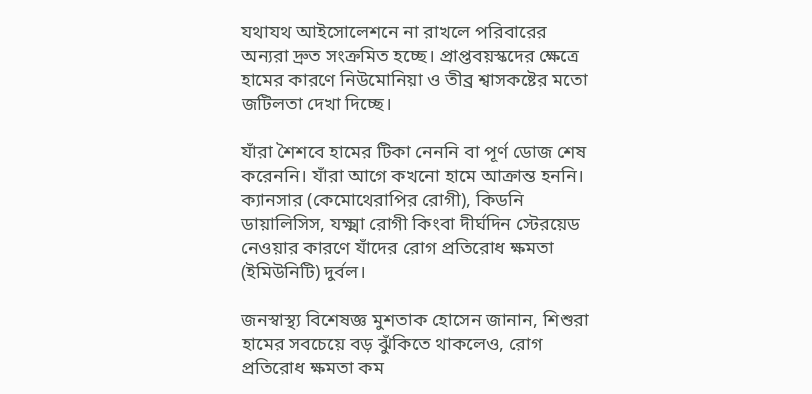যথাযথ আইসোলেশনে না রাখলে পরিবারের অন্যরা দ্রুত সংক্রমিত হচ্ছে। প্রাপ্তবয়স্কদের ক্ষেত্রে হামের কারণে নিউমোনিয়া ও তীব্র শ্বাসকষ্টের মতো জটিলতা দেখা দিচ্ছে।

যাঁরা শৈশবে হামের টিকা নেননি বা পূর্ণ ডোজ শেষ করেননি। যাঁরা আগে কখনো হামে আক্রান্ত হননি। ক্যানসার (কেমোথেরাপির রোগী), কিডনি ডায়ালিসিস, যক্ষ্মা রোগী কিংবা দীর্ঘদিন স্টেরয়েড নেওয়ার কারণে যাঁদের রোগ প্রতিরোধ ক্ষমতা (ইমিউনিটি) দুর্বল।

জনস্বাস্থ্য বিশেষজ্ঞ মুশতাক হোসেন জানান, শিশুরা হামের সবচেয়ে বড় ঝুঁকিতে থাকলেও, রোগ প্রতিরোধ ক্ষমতা কম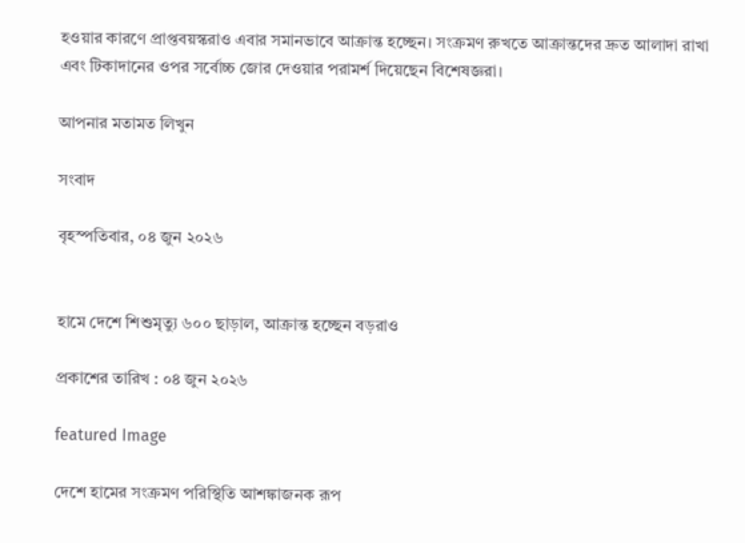হওয়ার কারণে প্রাপ্তবয়স্করাও এবার সমানভাবে আক্রান্ত হচ্ছেন। সংক্রমণ রুখতে আক্রান্তদের দ্রুত আলাদা রাখা এবং টিকাদানের ওপর সর্বোচ্চ জোর দেওয়ার পরামর্শ দিয়েছেন বিশেষজ্ঞরা।

আপনার মতামত লিখুন

সংবাদ

বৃহস্পতিবার, ০৪ জুন ২০২৬


হামে দেশে শিশুমৃত্যু ৬০০ ছাড়াল, আক্রান্ত হচ্ছেন বড়রাও

প্রকাশের তারিখ : ০৪ জুন ২০২৬

featured Image

দেশে হামের সংক্রমণ পরিস্থিতি আশঙ্কাজনক রূপ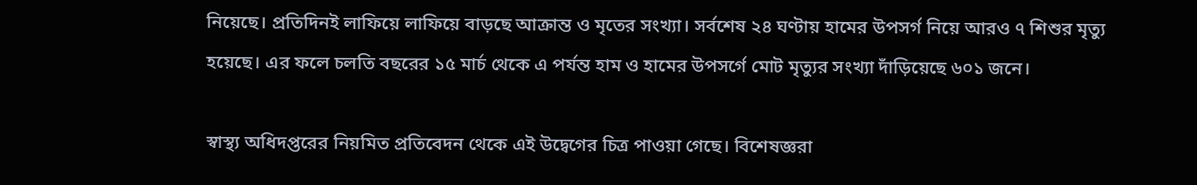নিয়েছে। প্রতিদিনই লাফিয়ে লাফিয়ে বাড়ছে আক্রান্ত ও মৃতের সংখ্যা। সর্বশেষ ২৪ ঘণ্টায় হামের উপসর্গ নিয়ে আরও ৭ শিশুর মৃত্যু হয়েছে। এর ফলে চলতি বছরের ১৫ মার্চ থেকে এ পর্যন্ত হাম ও হামের উপসর্গে মোট মৃত্যুর সংখ্যা দাঁড়িয়েছে ৬০১ জনে।

স্বাস্থ্য অধিদপ্তরের নিয়মিত প্রতিবেদন থেকে এই উদ্বেগের চিত্র পাওয়া গেছে। বিশেষজ্ঞরা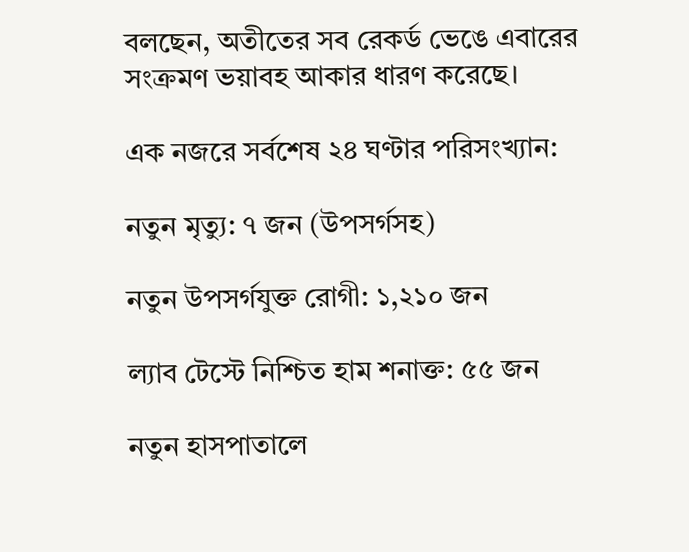বলছেন, অতীতের সব রেকর্ড ভেঙে এবারের সংক্রমণ ভয়াবহ আকার ধারণ করেছে।

এক নজরে সর্বশেষ ২৪ ঘণ্টার পরিসংখ্যান:

নতুন মৃত্যু: ৭ জন (উপসর্গসহ)

নতুন উপসর্গযুক্ত রোগী: ১,২১০ জন

ল্যাব টেস্টে নিশ্চিত হাম শনাক্ত: ৫৫ জন

নতুন হাসপাতালে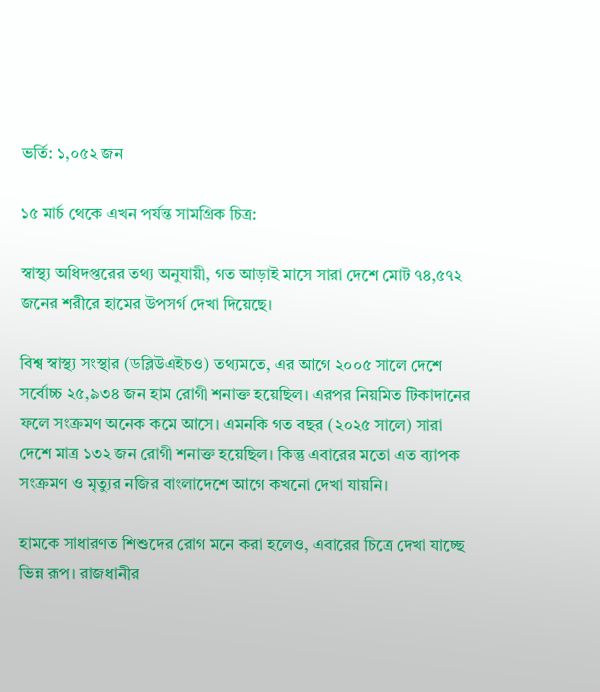ভর্তি: ১,০৫২ জন

১৫ মার্চ থেকে এখন পর্যন্ত সামগ্রিক চিত্র:

স্বাস্থ্য অধিদপ্তরের তথ্য অনুযায়ী, গত আড়াই মাসে সারা দেশে মোট ৭৪,৫৭২ জনের শরীরে হামের উপসর্গ দেখা দিয়েছে।

বিশ্ব স্বাস্থ্য সংস্থার (ডব্লিউএইচও) তথ্যমতে, এর আগে ২০০৫ সালে দেশে সর্বোচ্চ ২৫,৯৩৪ জন হাম রোগী শনাক্ত হয়েছিল। এরপর নিয়মিত টিকাদানের ফলে সংক্রমণ অনেক কমে আসে। এমনকি গত বছর (২০২৫ সালে) সারা দেশে মাত্র ১৩২ জন রোগী শনাক্ত হয়েছিল। কিন্তু এবারের মতো এত ব্যাপক সংক্রমণ ও মৃত্যুর নজির বাংলাদেশে আগে কখনো দেখা যায়নি।

হামকে সাধারণত শিশুদের রোগ মনে করা হলেও, এবারের চিত্রে দেখা যাচ্ছে ভিন্ন রূপ। রাজধানীর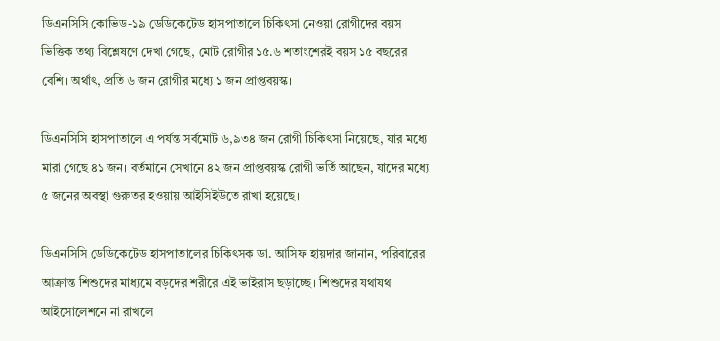ডিএনসিসি কোভিড-১৯ ডেডিকেটেড হাসপাতালে চিকিৎসা নেওয়া রোগীদের বয়স ভিত্তিক তথ্য বিশ্লেষণে দেখা গেছে, মোট রোগীর ১৫.৬ শতাংশেরই বয়স ১৫ বছরের বেশি। অর্থাৎ, প্রতি ৬ জন রোগীর মধ্যে ১ জন প্রাপ্তবয়স্ক।

ডিএনসিসি হাসপাতালে এ পর্যন্ত সর্বমোট ৬,৯৩৪ জন রোগী চিকিৎসা নিয়েছে, যার মধ্যে মারা গেছে ৪১ জন। বর্তমানে সেখানে ৪২ জন প্রাপ্তবয়স্ক রোগী ভর্তি আছেন, যাদের মধ্যে ৫ জনের অবস্থা গুরুতর হওয়ায় আইসিইউতে রাখা হয়েছে।

ডিএনসিসি ডেডিকেটেড হাসপাতালের চিকিৎসক ডা. আসিফ হায়দার জানান, পরিবারের আক্রান্ত শিশুদের মাধ্যমে বড়দের শরীরে এই ভাইরাস ছড়াচ্ছে। শিশুদের যথাযথ আইসোলেশনে না রাখলে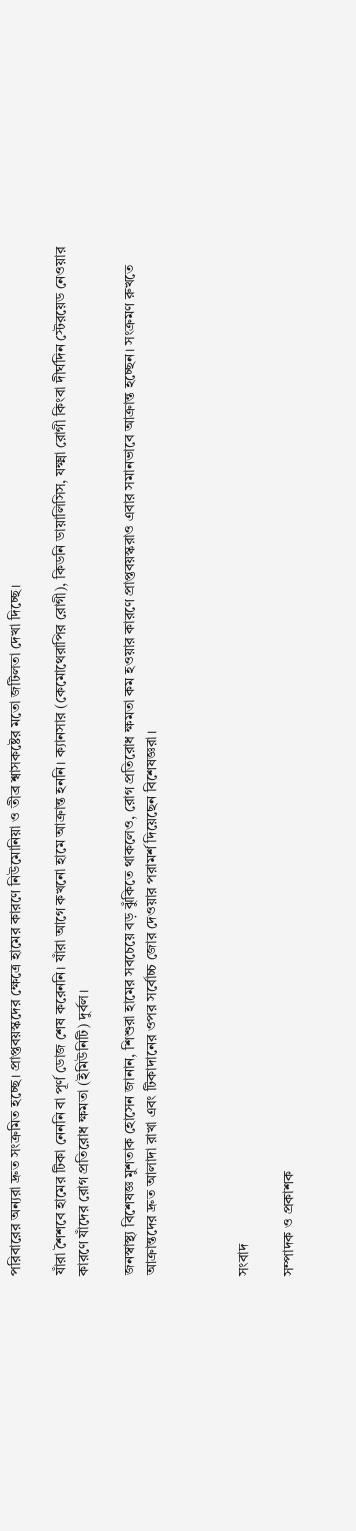পরিবারের অন্যরা দ্রুত সংক্রমিত হচ্ছে। প্রাপ্তবয়স্কদের ক্ষেত্রে হামের কারণে নিউমোনিয়া ও তীব্র শ্বাসকষ্টের মতো জটিলতা দেখা দিচ্ছে।

যাঁরা শৈশবে হামের টিকা নেননি বা পূর্ণ ডোজ শেষ করেননি। যাঁরা আগে কখনো হামে আক্রান্ত হননি। ক্যানসার (কেমোথেরাপির রোগী), কিডনি ডায়ালিসিস, যক্ষ্মা রোগী কিংবা দীর্ঘদিন স্টেরয়েড নেওয়ার কারণে যাঁদের রোগ প্রতিরোধ ক্ষমতা (ইমিউনিটি) দুর্বল।

জনস্বাস্থ্য বিশেষজ্ঞ মুশতাক হোসেন জানান, শিশুরা হামের সবচেয়ে বড় ঝুঁকিতে থাকলেও, রোগ প্রতিরোধ ক্ষমতা কম হওয়ার কারণে প্রাপ্তবয়স্করাও এবার সমানভাবে আক্রান্ত হচ্ছেন। সংক্রমণ রুখতে আক্রান্তদের দ্রুত আলাদা রাখা এবং টিকাদানের ওপর সর্বোচ্চ জোর দেওয়ার পরামর্শ দিয়েছেন বিশেষজ্ঞরা।



সংবাদ

সম্পাদক ও প্রকাশক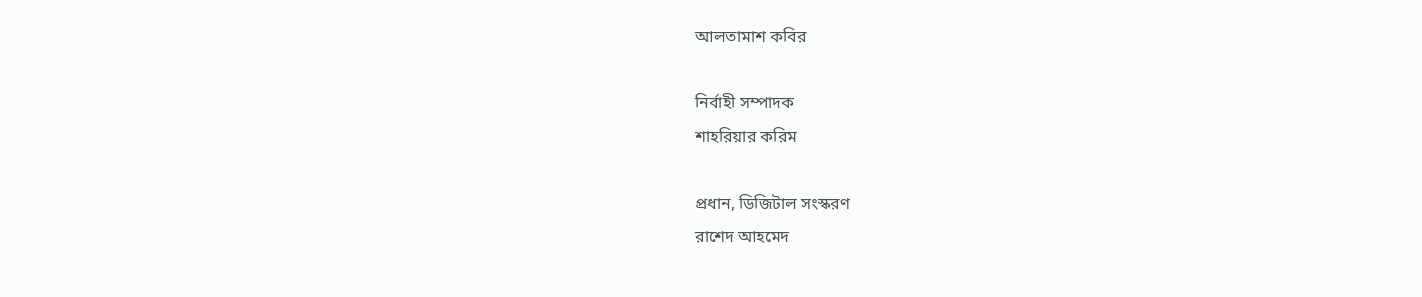আলতামাশ কবির

নির্বাহী সম্পাদক
শাহরিয়ার করিম

প্রধান, ডিজিটাল সংস্করণ
রাশেদ আহমেদ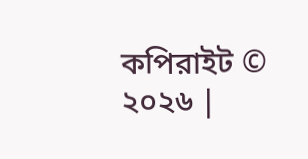কপিরাইট © ২০২৬ |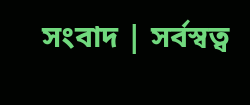সংবাদ | সর্বস্বত্ব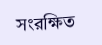সংরক্ষিত